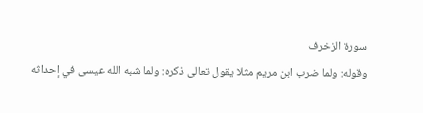سورة الزخرف
وقوله: ولما ضرب ابن مريم مثلا يقول تعالى ذكره: ولما شبه الله عيسى في إحداثه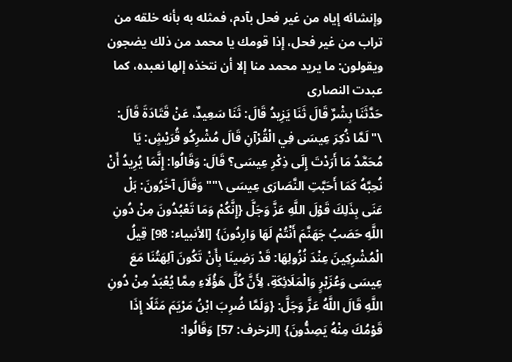وإنشائه إياه من غير فحل بآدم، فمثله به بأنه خلقه من تراب من غير فحل، إذا قومك يا محمد من ذلك يضجون ويقولون: ما يريد محمد منا إلا أن نتخذه إلها نعبده، كما عبدت النصارى
حَدَّثَنَا بِشْرٌ قَالَ ثَنَا يَزِيدُ قَالَ: ثَنَا سَعِيدٌ، عَنْ قَتَادَةَ قَالَ: \" لَمَّا ذُكِرَ عِيسَى فِي الْقُرْآنِ قَالَ مُشْرِكُو قُرَيْشٍ: يَا مُحَمَّدُ مَا أَرَدْتَ إِلَى ذِكْرِ عِيسَى؟ قَالَ: وَقَالُوا: إِنَّمَا يُرِيدُ أَنْ نُحِبَّهُ كَمَا أَحَبَّتِ النَّصَارَى عِيسَى \"" وَقَالَ آخَرُونَ: بَلْ عَنَى بِذَلِكَ قَوْلَ اللَّهِ عَزَّ وَجَلَّ {إِنَّكُمْ وَمَا تَعْبُدُونَ مِنْ دُونِ اللَّهِ حَصَبُ جَهَنَّمَ أَنْتُمْ لَهَا وَارِدُونَ} [الأنبياء: 98] قِيلُ الْمُشْرِكِينَ عِنْدَ نُزُولِهَا: قَدْ رَضِينَا بِأَنْ تَكُونَ آلِهَتُنَا مَعَ عِيسَى وَعُزَيْرٍ وَالْمَلَائِكَةِ، لِأَنَّ كُلَّ هَؤُلَاءِ مِمَّا يُعْبَدُ مِنْ دُونِ اللَّهِ قَالَ اللَّهُ عَزَّ وَجَلَّ: {وَلَمَّا ضُرِبَ ابْنُ مَرْيَمَ مَثَلًا إِذَا قَوْمُكَ مِنْهُ يَصِدُّونَ} [الزخرف: 57] وَقَالُوا: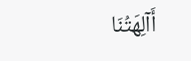أَآلِهَتُنَا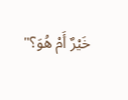خَيْرٌ أَمْ هُوَ؟"